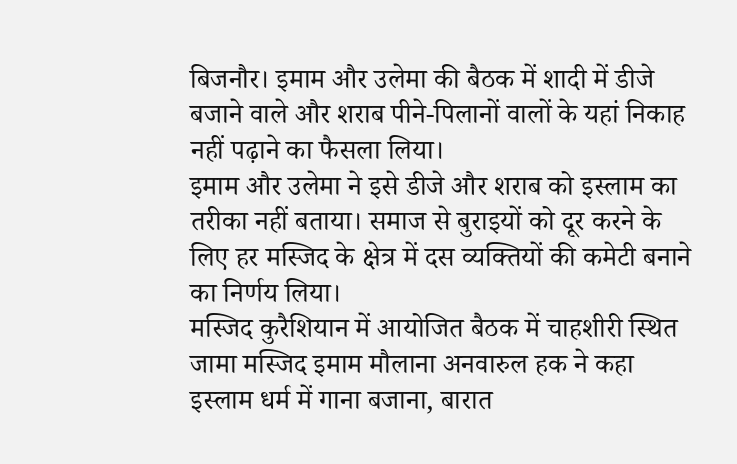बिजनौर। इमाम और उलेमा की बैठक में शादी में डीजे बजाने वाले और शराब पीने-पिलानों वालों के यहां निकाह नहीं पढ़ाने का फैसला लिया।
इमाम और उलेमा ने इसे डीजे और शराब को इस्लाम का तरीका नहीं बताया। समाज से बुराइयों को दूर करने के लिए हर मस्जिद के क्षेत्र में दस व्यक्तियों की कमेटी बनाने का निर्णय लिया।
मस्जिद कुरैशियान में आयोजित बैठक में चाहशीरी स्थित जामा मस्जिद इमाम मौलाना अनवारुल हक ने कहा इस्लाम धर्म में गाना बजाना, बारात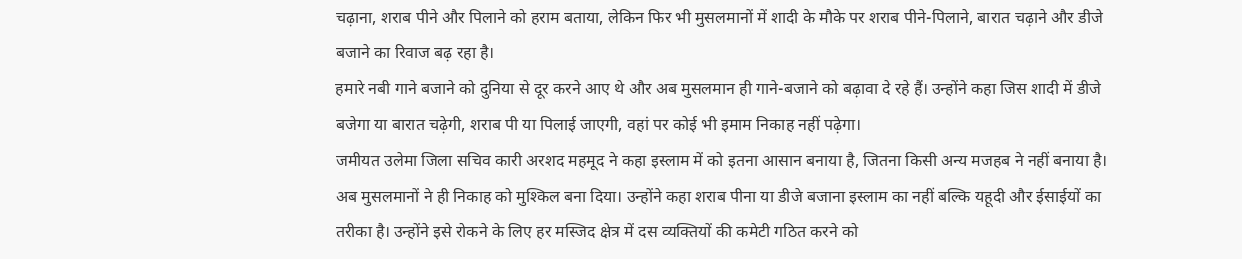चढ़ाना, शराब पीने और पिलाने को हराम बताया, लेकिन फिर भी मुसलमानों में शादी के मौके पर शराब पीने-पिलाने, बारात चढ़ाने और डीजे बजाने का रिवाज बढ़ रहा है।
हमारे नबी गाने बजाने को दुनिया से दूर करने आए थे और अब मुसलमान ही गाने-बजाने को बढ़ावा दे रहे हैं। उन्होंने कहा जिस शादी में डीजे बजेगा या बारात चढ़ेगी, शराब पी या पिलाई जाएगी, वहां पर कोई भी इमाम निकाह नहीं पढ़ेगा।
जमीयत उलेमा जिला सचिव कारी अरशद महमूद ने कहा इस्लाम में को इतना आसान बनाया है, जितना किसी अन्य मजहब ने नहीं बनाया है।
अब मुसलमानों ने ही निकाह को मुश्किल बना दिया। उन्होंने कहा शराब पीना या डीजे बजाना इस्लाम का नहीं बल्कि यहूदी और ईसाईयों का तरीका है। उन्होंने इसे रोकने के लिए हर मस्जिद क्षेत्र में दस व्यक्तियों की कमेटी गठित करने को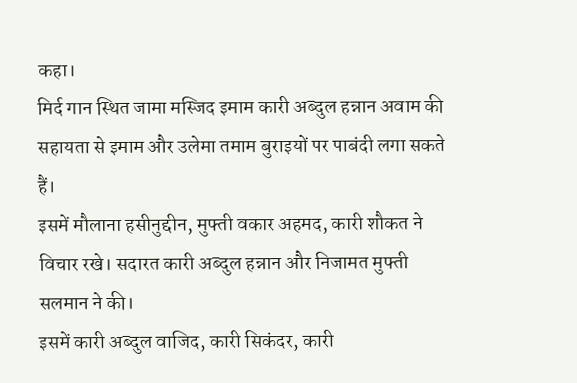कहा।
मिर्द गान स्थित जामा मस्जिद इमाम कारी अब्दुल हन्नान अवाम की सहायता से इमाम और उलेमा तमाम बुराइयों पर पाबंदी लगा सकते हैं।
इसमें मौलाना हसीनुद्दीन, मुफ्ती वकार अहमद, कारी शौकत ने विचार रखे। सदारत कारी अब्दुल हन्नान और निजामत मुफ्ती सलमान ने की।
इसमें कारी अब्दुल वाजिद, कारी सिकंदर, कारी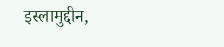इस्लामुद्दीन,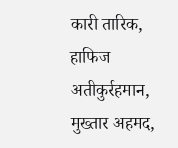कारी तारिक, हाफिज अतीकुर्रहमान, मुख्तार अहमद,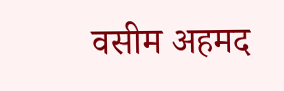वसीम अहमद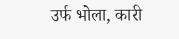उर्फ भोला, कारी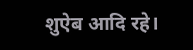शुऐब आदि रहे।